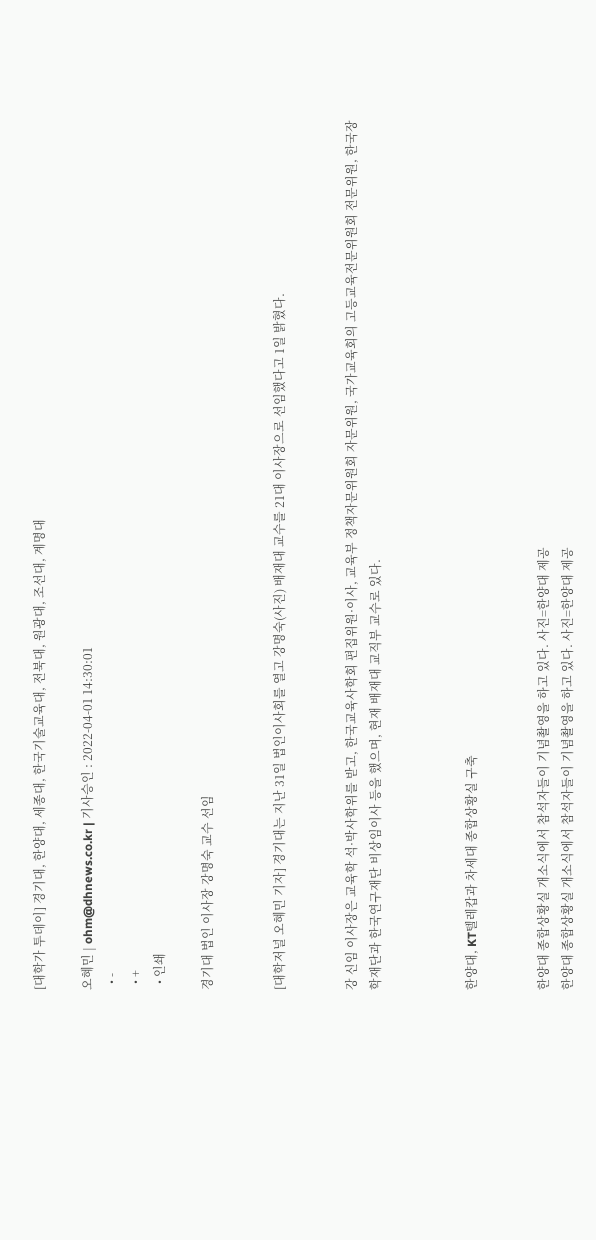[대학가 투데이] 경기대, 한양대, 세종대, 한국기술교육대, 전북대, 원광대, 조선대, 계명대

오혜민 | ohm@dhnews.co.kr | 기사승인 : 2022-04-01 14:30:01
  • -
  • +
  • 인쇄

경기대 법인 이사장 강명숙 교수 선임


[대학저널 오혜민 기자] 경기대는 지난 31일 법인이사회를 열고 강명숙(사진) 배재대 교수를 21대 이사장으로 선임했다고 1일 밝혔다.


강 신임 이사장은 교육학 석·박사학위를 받고, 한국교육사학회 편집위원·이사, 교육부 정책자문위원회 자문위원, 국가교육회의 고등교육전문위원회 전문위원, 한국장학재단과 한국연구재단 비상임이사 등을 했으며, 현재 배재대 교직부 교수로 있다.



한양대, KT텔레캅과 차세대 종합상황실 구축


한양대 종합상황실 개소식에서 참석자들이 기념촬영을 하고 있다. 사진=한양대 제공
한양대 종합상황실 개소식에서 참석자들이 기념촬영을 하고 있다. 사진=한양대 제공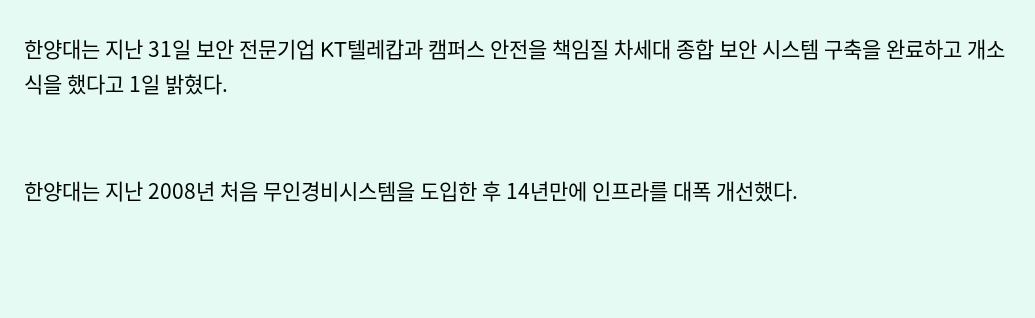한양대는 지난 31일 보안 전문기업 KT텔레캅과 캠퍼스 안전을 책임질 차세대 종합 보안 시스템 구축을 완료하고 개소식을 했다고 1일 밝혔다.


한양대는 지난 2008년 처음 무인경비시스템을 도입한 후 14년만에 인프라를 대폭 개선했다.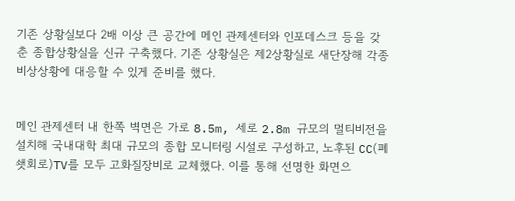기존 상황실보다 2배 이상 큰 공간에 메인 관제센터와 인포데스크 등을 갖춘 종합상황실을 신규 구축했다. 기존 상황실은 제2상황실로 새단장해 각종 비상상황에 대응할 수 있게 준비를 했다.


메인 관제센터 내 한쪽 벽면은 가로 8.5m, 세로 2.8m 규모의 멀티비전을 설치해 국내대학 최대 규모의 종합 모니터링 시설로 구성하고, 노후된 CC(폐쇗회로)TV를 모두 고화질장비로 교체했다. 이를 통해 선명한 화면으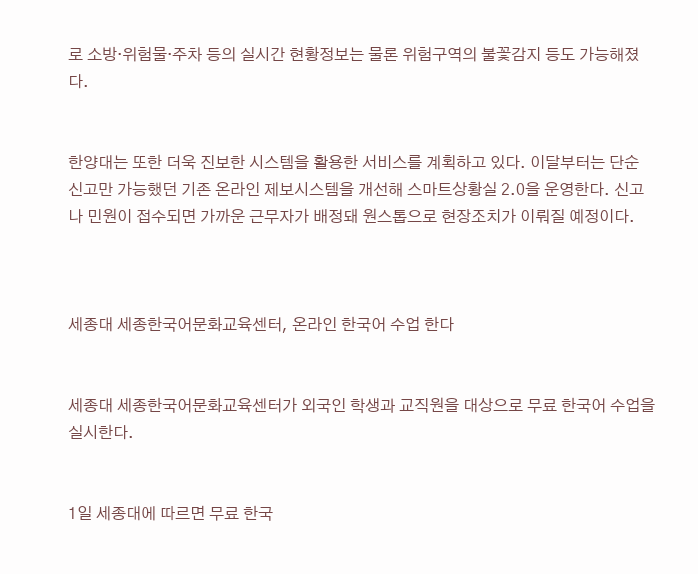로 소방·위험물·주차 등의 실시간 현황정보는 물론 위험구역의 불꽃감지 등도 가능해졌다.


한양대는 또한 더욱 진보한 시스템을 활용한 서비스를 계획하고 있다. 이달부터는 단순 신고만 가능했던 기존 온라인 제보시스템을 개선해 스마트상황실 2.0을 운영한다. 신고나 민원이 접수되면 가까운 근무자가 배정돼 원스톱으로 현장조치가 이뤄질 예정이다.



세종대 세종한국어문화교육센터, 온라인 한국어 수업 한다


세종대 세종한국어문화교육센터가 외국인 학생과 교직원을 대상으로 무료 한국어 수업을 실시한다.


1일 세종대에 따르면 무료 한국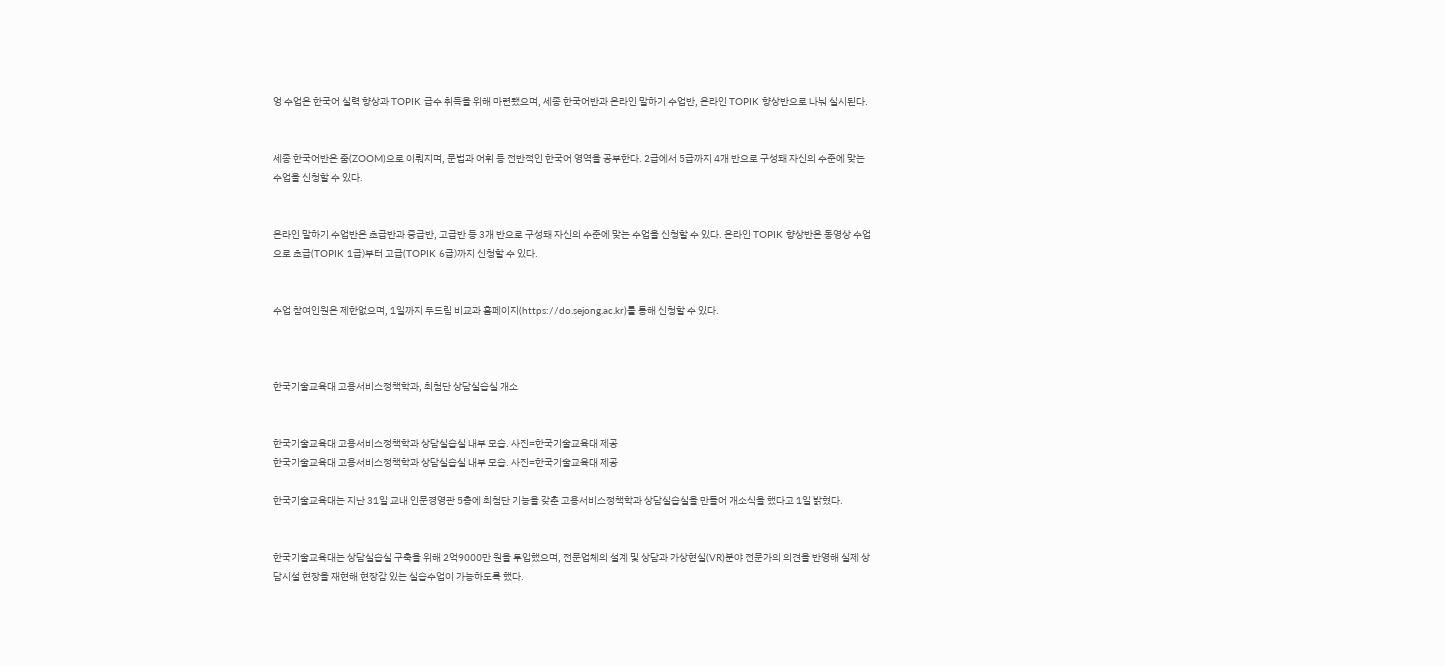엉 수업은 한국어 실력 향상과 TOPIK 급수 취득을 위해 마련됐으며, 세종 한국어반과 온라인 말하기 수업반, 온라인 TOPIK 향상반으로 나눠 실시된다.


세종 한국어반은 줌(ZOOM)으로 이뤄지며, 문법과 어휘 등 전반적인 한국어 영역을 공부한다. 2급에서 5급까지 4개 반으로 구성돼 자신의 수준에 맞는 수업을 신청할 수 있다.


온라인 말하기 수업반은 초급반과 중급반, 고급반 등 3개 반으로 구성돼 자신의 수준에 맞는 수업을 신청할 수 있다. 온라인 TOPIK 향상반은 동영상 수업으로 초급(TOPIK 1급)부터 고급(TOPIK 6급)까지 신청할 수 있다.


수업 참여인원은 제한없으며, 1일까지 두드림 비교과 홈페이지(https://do.sejong.ac.kr)를 통해 신청할 수 있다.



한국기술교육대 고용서비스정책학과, 최첨단 상담실습실 개소


한국기술교육대 고용서비스정책학과 상담실습실 내부 모습. 사진=한국기술교육대 제공
한국기술교육대 고용서비스정책학과 상담실습실 내부 모습. 사진=한국기술교육대 제공

한국기술교육대는 지난 31일 교내 인문경영관 5층에 최첨단 기능을 갖춘 고용서비스정책학과 상담실습실을 만들어 개소식을 했다고 1일 밝혔다.


한국기술교육대는 상담실습실 구축을 위해 2억9000만 원을 투입했으며, 전문업체의 설계 및 상담과 가상현실(VR)분야 전문가의 의견을 반영해 실제 상담시설 현장을 재현해 현장감 있는 실습수업이 가능하도록 했다.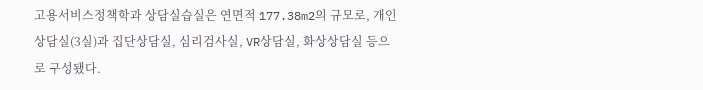고용서비스정책학과 상담실습실은 연면적 177.38m2의 규모로, 개인상담실(3실)과 집단상담실, 심리검사실, VR상담실, 화상상담실 등으로 구성됐다.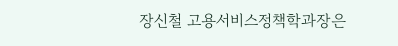장신철 고용서비스정책학과장은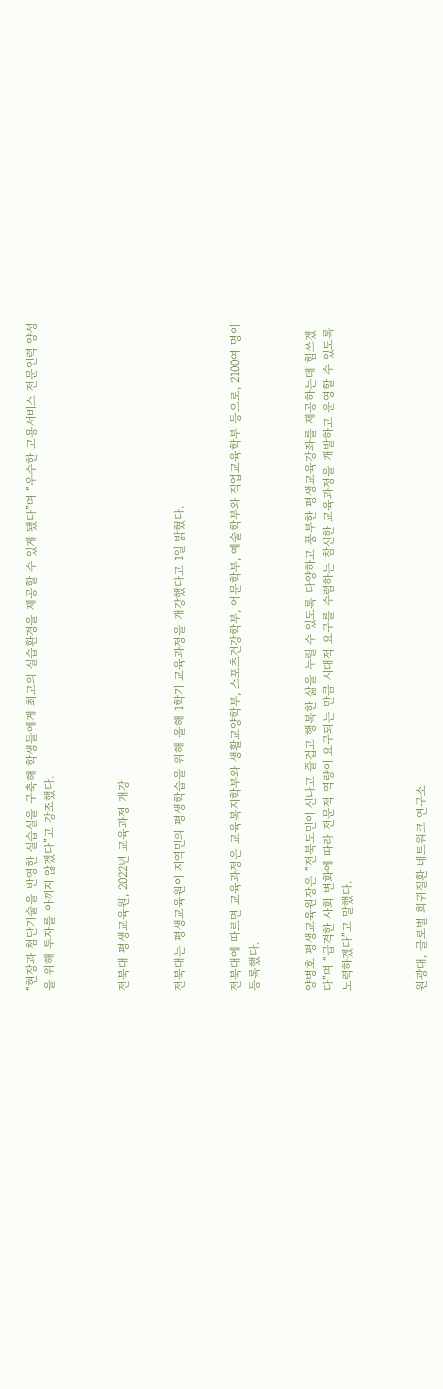“현장과 첨단기술을 반영한 실습실을 구축해 학생들에게 최고의 실습환경을 제공할 수 있게 됐다”며 “우수한 고용서비스 전문인력 양성을 위해 투자를 아끼지 않겠다”고 강조했다.



전북대 평생교육원, 2022년 교육과정 개강


전북대는 평생교육원이 지역민의 평생학습을 위해 올해 1학기 교육과정을 개강했다고 1일 밝혔다.


전북대에 따르면 교육과정은 교육복지학부와 생활교양학부, 스포츠건강학부, 어문학부, 예술학부와 직업교육학부 등으로, 2100여 명이 등록했다.


양병호 평생교육원장은 “전북도민이 신나고 즐겁고 행복한 삶을 누릴 수 있도록 다양하고 풍부한 평생교육강좌를 제공하는데 힘쓰겠다”며 “급격한 사회 변화에 따라 전문적 역량이 요구되는 만큼 시대적 요구를 수렴하는 참신한 교육과정을 개발하고 운영할 수 있도록 노력하겠다”고 말했다.



원광대, 글로벌 희귀질환 네트워크 연구소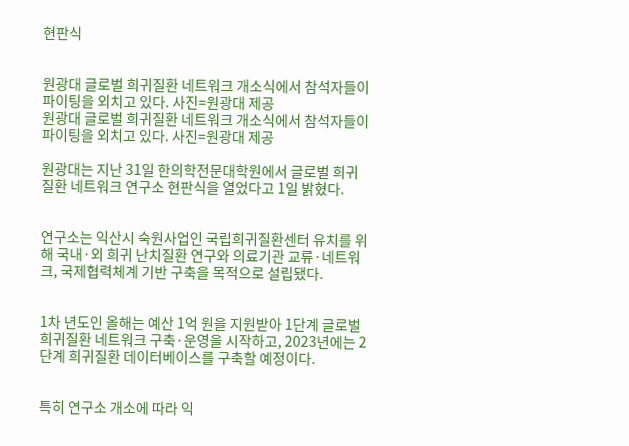현판식


원광대 글로벌 희귀질환 네트워크 개소식에서 참석자들이 파이팅을 외치고 있다. 사진=원광대 제공
원광대 글로벌 희귀질환 네트워크 개소식에서 참석자들이 파이팅을 외치고 있다. 사진=원광대 제공

원광대는 지난 31일 한의학전문대학원에서 글로벌 희귀질환 네트워크 연구소 현판식을 열었다고 1일 밝혔다.


연구소는 익산시 숙원사업인 국립희귀질환센터 유치를 위해 국내·외 희귀 난치질환 연구와 의료기관 교류·네트워크, 국제협력체계 기반 구축을 목적으로 설립됐다.


1차 년도인 올해는 예산 1억 원을 지원받아 1단계 글로벌 희귀질환 네트워크 구축·운영을 시작하고, 2023년에는 2단계 희귀질환 데이터베이스를 구축할 예정이다.


특히 연구소 개소에 따라 익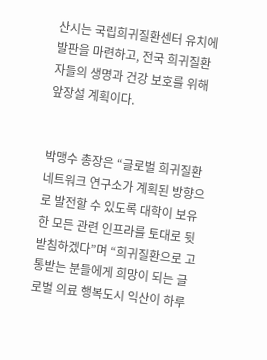산시는 국립희귀질환센터 유치에 발판을 마련하고, 전국 희귀질환자들의 생명과 건강 보호를 위해 앞장설 계획이다.


박맹수 총장은 “글로벌 희귀질환 네트워크 연구소가 계획된 방향으로 발전할 수 있도록 대학이 보유한 모든 관련 인프라를 토대로 뒷받침하겠다”며 “희귀질환으로 고통받는 분들에게 희망이 되는 글로벌 의료 행복도시 익산이 하루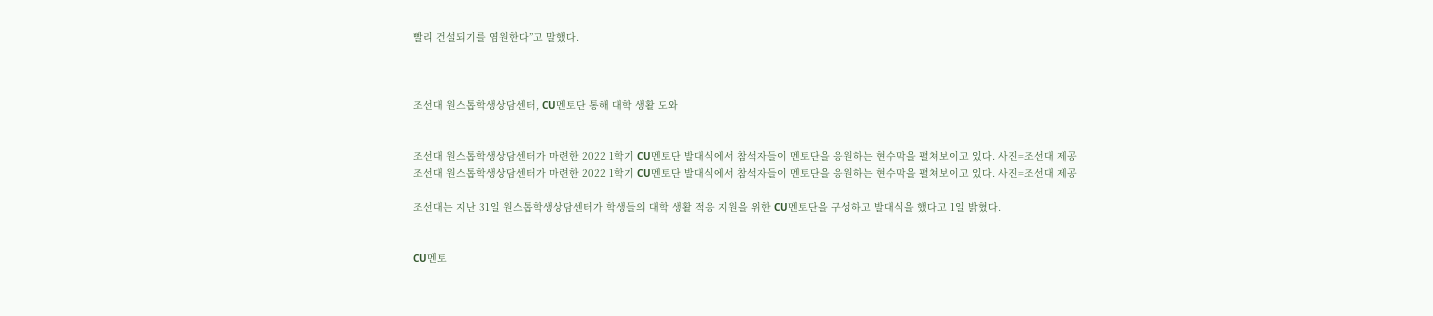빨리 건설되기를 염원한다”고 말했다.



조선대 원스톱학생상담센터, CU멘토단 통해 대학 생활 도와


조선대 원스톱학생상담센터가 마련한 2022 1학기 CU멘토단 발대식에서 참석자들이 멘토단을 응원하는 현수막을 펼쳐보이고 있다. 사진=조선대 제공
조선대 원스톱학생상담센터가 마련한 2022 1학기 CU멘토단 발대식에서 참석자들이 멘토단을 응원하는 현수막을 펼쳐보이고 있다. 사진=조선대 제공

조선대는 지난 31일 원스톱학생상담센터가 학생들의 대학 생활 적응 지원을 위한 CU멘토단을 구성하고 발대식을 했다고 1일 밝혔다.


CU멘토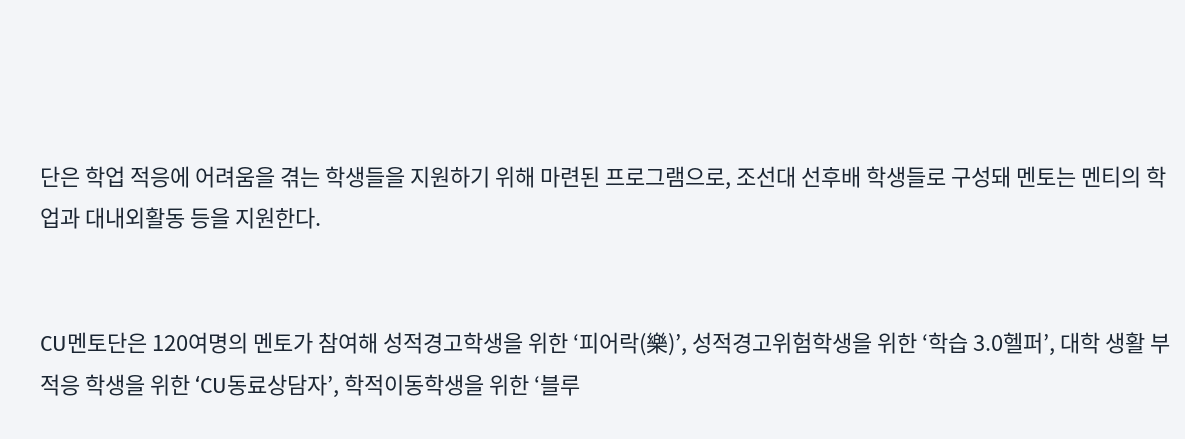단은 학업 적응에 어려움을 겪는 학생들을 지원하기 위해 마련된 프로그램으로, 조선대 선후배 학생들로 구성돼 멘토는 멘티의 학업과 대내외활동 등을 지원한다.


CU멘토단은 120여명의 멘토가 참여해 성적경고학생을 위한 ‘피어락(樂)’, 성적경고위험학생을 위한 ‘학습 3.0헬퍼’, 대학 생활 부적응 학생을 위한 ‘CU동료상담자’, 학적이동학생을 위한 ‘블루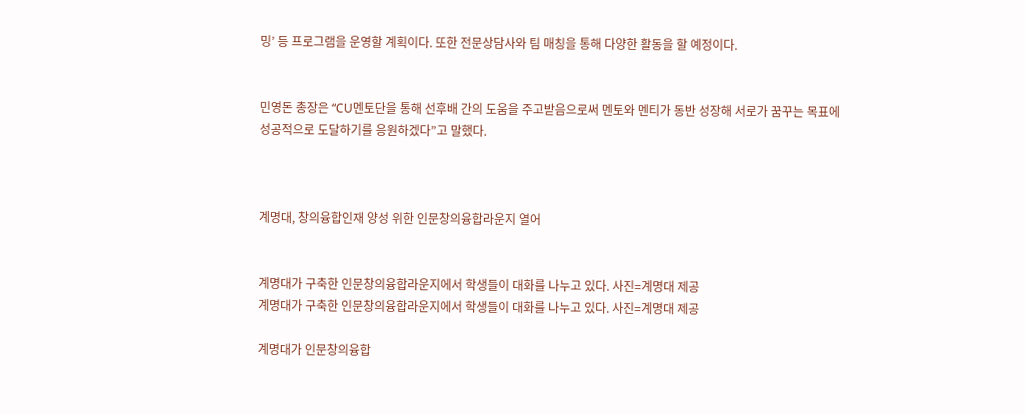밍’ 등 프로그램을 운영할 계획이다. 또한 전문상담사와 팀 매칭을 통해 다양한 활동을 할 예정이다.


민영돈 총장은 “CU멘토단을 통해 선후배 간의 도움을 주고받음으로써 멘토와 멘티가 동반 성장해 서로가 꿈꾸는 목표에 성공적으로 도달하기를 응원하겠다”고 말했다.



계명대, 창의융합인재 양성 위한 인문창의융합라운지 열어


계명대가 구축한 인문창의융합라운지에서 학생들이 대화를 나누고 있다. 사진=계명대 제공
계명대가 구축한 인문창의융합라운지에서 학생들이 대화를 나누고 있다. 사진=계명대 제공

계명대가 인문창의융합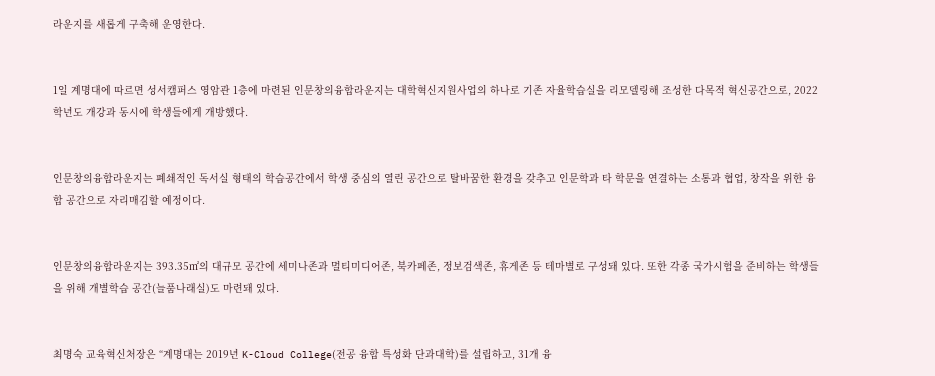라운지를 새롭게 구축해 운영한다.


1일 계명대에 따르면 성서캠퍼스 영암관 1층에 마련된 인문창의융합라운지는 대학혁신지원사업의 하나로 기존 자율학습실을 리모델링해 조성한 다목적 혁신공간으로, 2022학년도 개강과 동시에 학생들에게 개방했다.


인문창의융합라운지는 폐쇄적인 독서실 형태의 학습공간에서 학생 중심의 열린 공간으로 탈바꿈한 환경을 갖추고 인문학과 타 학문을 연결하는 소통과 협업, 창작을 위한 융합 공간으로 자리매김할 예정이다.


인문창의융합라운지는 393.35㎡의 대규모 공간에 세미나존과 멀티미디어존, 북카페존, 정보검색존, 휴게존 등 테마별로 구성돼 있다. 또한 각종 국가시험을 준비하는 학생들을 위해 개별학습 공간(늘품나래실)도 마련돼 있다.


최명숙 교육혁신처장은 “계명대는 2019년 K-Cloud College(전공 융합 특성화 단과대학)를 설립하고, 31개 융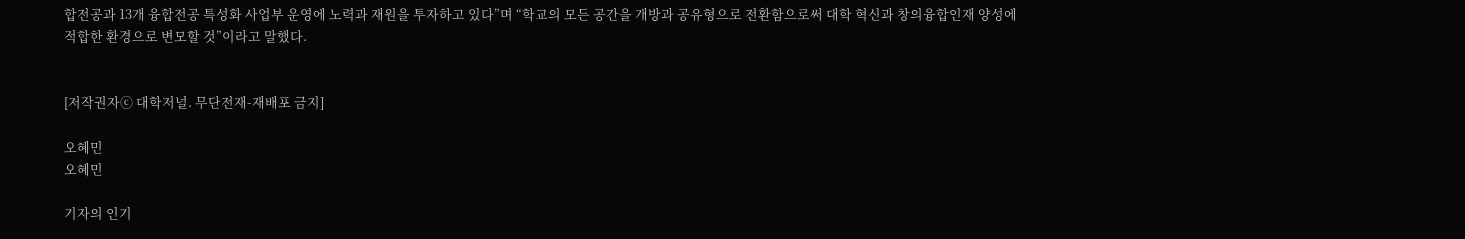합전공과 13개 융합전공 특성화 사업부 운영에 노력과 재원을 투자하고 있다”며 “학교의 모든 공간을 개방과 공유형으로 전환함으로써 대학 혁신과 창의융합인재 양성에 적합한 환경으로 변모할 것”이라고 말했다.


[저작권자ⓒ 대학저널. 무단전재-재배포 금지]

오혜민
오혜민

기자의 인기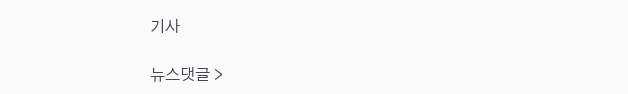기사

뉴스댓글 >